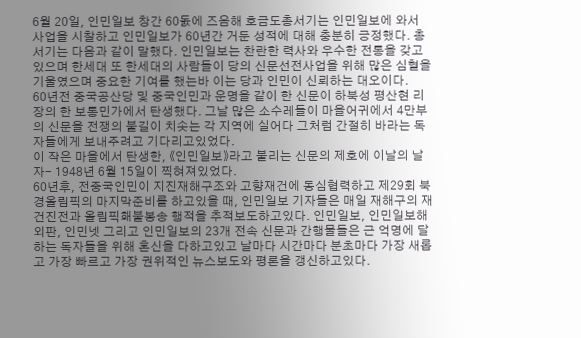6월 20일, 인민일보 창간 60돐에 즈음해 호금도총서기는 인민일보에 와서 사업을 시찰하고 인민일보가 60년간 거둔 성적에 대해 충분히 긍정했다. 총서기는 다음과 같이 말했다. 인민일보는 찬란한 력사와 우수한 전통을 갖고있으며 한세대 또 한세대의 사람들이 당의 신문선전사업을 위해 많은 심혈을 기울였으며 중요한 기여를 했는바 이는 당과 인민이 신뢰하는 대오이다.
60년전 중국공산당 및 중국인민과 운명을 같이 한 신문이 하북성 평산현 리장의 한 보통민가에서 탄생했다. 그날 많은 소수레들이 마을어귀에서 4만부의 신문을 전쟁의 불길이 치솟는 각 지역에 실어다 그처럼 간절히 바라는 독자들에게 보내주려고 기다리고있었다.
이 작은 마을에서 탄생한, 《인민일보》라고 불리는 신문의 제호에 이날의 날자- 1948년 6월 15일이 찍혀져있었다.
60년후, 전중국인민이 지진재해구조와 고향재건에 동심협력하고 제29회 북경올림픽의 마지막준비를 하고있을 때, 인민일보 기자들은 매일 재해구의 재건진전과 올림픽홰불봉송 행적을 추적보도하고있다. 인민일보, 인민일보해외판, 인민넷 그리고 인민일보의 23개 전속 신문과 간행물들은 근 억명에 달하는 독자들을 위해 혼신을 다하고있고 날마다 시간마다 분초마다 가장 새롭고 가장 빠르고 가장 권위적인 뉴스보도와 평론을 갱신하고있다.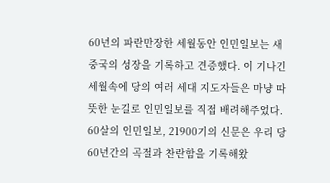60년의 파란만장한 세월동안 인민일보는 새중국의 성장을 기록하고 견증했다. 이 기나긴 세월속에 당의 여러 세대 지도자들은 마냥 따뜻한 눈길로 인민일보를 직접 배려해주었다. 60살의 인민일보, 21900기의 신문은 우리 당 60년간의 곡절과 찬란함을 기록해왔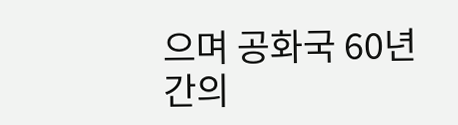으며 공화국 60년간의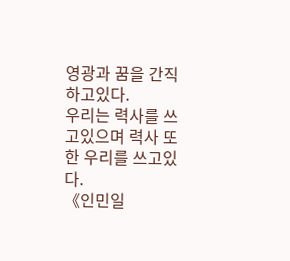영광과 꿈을 간직하고있다.
우리는 력사를 쓰고있으며 력사 또한 우리를 쓰고있다.
《인민일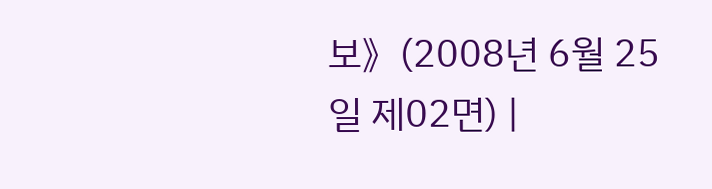보》(2008년 6월 25일 제02면) |